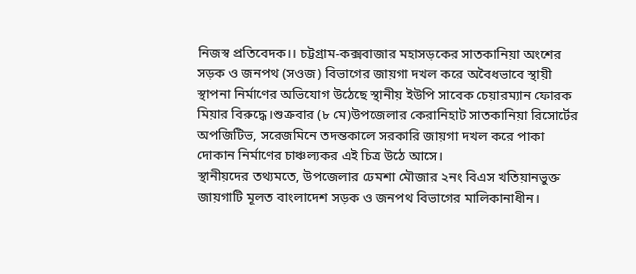নিজস্ব প্রতিবেদক।। চট্টগ্রাম-কক্সবাজার মহাসড়কের সাতকানিয়া অংশের সড়ক ও জনপথ (সওজ) বিভাগের জায়গা দখল করে অবৈধভাবে স্থায়ী স্থাপনা নির্মাণের অভিযোগ উঠেছে স্থানীয় ইউপি সাবেক চেয়ারম্যান ফোরক মিয়ার বিরুদ্ধে।শুক্রবার (৮ মে)উপজেলার কেরানিহাট সাতকানিয়া রিসোর্টের অপজিটিভ, সরেজমিনে তদন্তকালে সরকারি জায়গা দখল করে পাকা দোকান নির্মাণের চাঞ্চল্যকর এই চিত্র উঠে আসে।
স্থানীয়দের তথ্যমতে, উপজেলার ঢেমশা মৌজার ২নং বিএস খতিয়ানভুক্ত জায়গাটি মূলত বাংলাদেশ সড়ক ও জনপথ বিভাগের মালিকানাধীন।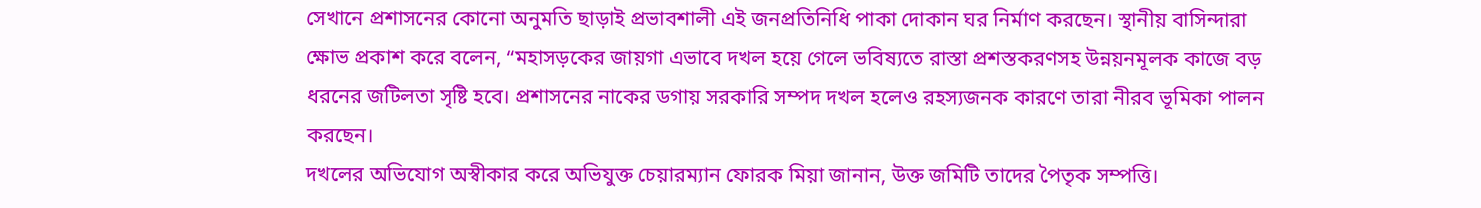সেখানে প্রশাসনের কোনো অনুমতি ছাড়াই প্রভাবশালী এই জনপ্রতিনিধি পাকা দোকান ঘর নির্মাণ করছেন। স্থানীয় বাসিন্দারা ক্ষোভ প্রকাশ করে বলেন, “মহাসড়কের জায়গা এভাবে দখল হয়ে গেলে ভবিষ্যতে রাস্তা প্রশস্তকরণসহ উন্নয়নমূলক কাজে বড় ধরনের জটিলতা সৃষ্টি হবে। প্রশাসনের নাকের ডগায় সরকারি সম্পদ দখল হলেও রহস্যজনক কারণে তারা নীরব ভূমিকা পালন করছেন।
দখলের অভিযোগ অস্বীকার করে অভিযুক্ত চেয়ারম্যান ফোরক মিয়া জানান, উক্ত জমিটি তাদের পৈতৃক সম্পত্তি।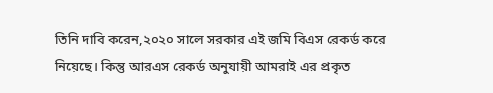তিনি দাবি করেন,২০২০ সালে সরকার এই জমি বিএস রেকর্ড করে নিয়েছে। কিন্তু আরএস রেকর্ড অনুযায়ী আমরাই এর প্রকৃত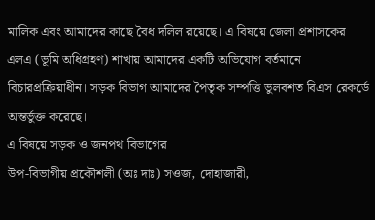মালিক এবং আমাদের কাছে বৈধ দলিল রয়েছে। এ বিষয়ে জেলা প্রশাসকের এলএ (ভূমি অধিগ্রহণ) শাখায় আমাদের একটি অভিযোগ বর্তমানে বিচারপ্রক্রিয়াধীন। সড়ক বিভাগ আমাদের পৈতৃক সম্পত্তি ভুলবশত বিএস রেকর্ডে অন্তর্ভুক্ত করেছে।
এ বিষয়ে সড়ক ও জনপথ বিভাগের
উপ-বিভাগীয় প্রকৌশলী (অঃ দাঃ) সওজ, দোহাজারী,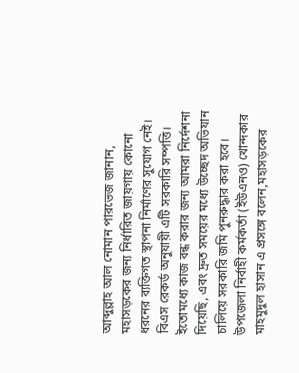আব্দুল্লাহ আল নোমান পারভেজ জানান,
মহাসড়কের জন্য নির্ধারিত জায়গায় কোনো ধরনের ব্যক্তিগত স্থাপনা নির্মাণের সুযোগ নেই। বিএস রেকর্ড অনুযায়ী এটি সরকারি সম্পত্তি। ইতোমধ্যে কাজ বন্ধ করার জন্য আমরা নির্দেশনা দিয়েছি, এবং দ্রুত সময়ের মধ্যে উচ্ছেদ অভিযান চালিয়ে সরকারি জমি পুনরুদ্ধার করা হবে।
উপজেলা নির্বাহী কর্মকর্তা (ইউএনও) খোন্দকার মাহমুদুল হাসান এ প্রসঙ্গে বলেন,মহাসড়কের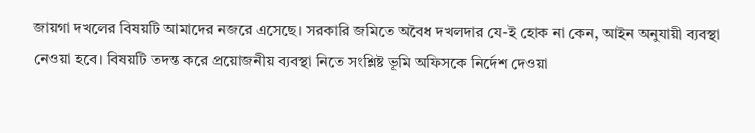জায়গা দখলের বিষয়টি আমাদের নজরে এসেছে। সরকারি জমিতে অবৈধ দখলদার যে-ই হোক না কেন, আইন অনুযায়ী ব্যবস্থা নেওয়া হবে। বিষয়টি তদন্ত করে প্রয়োজনীয় ব্যবস্থা নিতে সংশ্লিষ্ট ভূমি অফিসকে নির্দেশ দেওয়া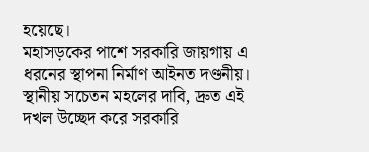হয়েছে।
মহাসড়কের পাশে সরকারি জায়গায় এ ধরনের স্থাপনা নির্মাণ আইনত দণ্ডনীয়। স্থানীয় সচেতন মহলের দাবি, দ্রুত এই দখল উচ্ছেদ করে সরকারি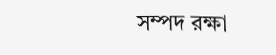সম্পদ রক্ষা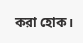করা হোক।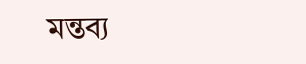মন্তব্য